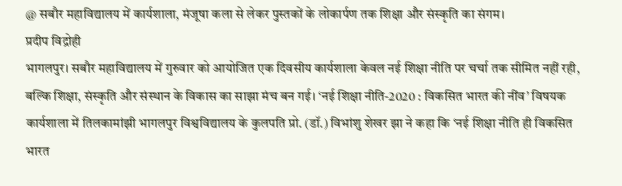@ सबौर महाविद्यालय में कार्यशाला, मंजूषा कला से लेकर पुस्तकों के लोकार्पण तक शिक्षा और संस्कृति का संगम।
प्रदीप विद्रोही
भागलपुर। सबौर महाविद्यालय में गुरुवार को आयोजित एक दिवसीय कार्यशाला केवल नई शिक्षा नीति पर चर्चा तक सीमित नहीं रही, बल्कि शिक्षा, संस्कृति और संस्थान के विकास का साझा मंच बन गई। ‘नई शिक्षा नीति-2020 : विकसित भारत की नींव’ विषयक कार्यशाला में तिलकामांझी भागलपुर विश्वविद्यालय के कुलपति प्रो. (डॉ.) विभांशु शेखर झा ने कहा कि ‘नई शिक्षा नीति ही विकसित भारत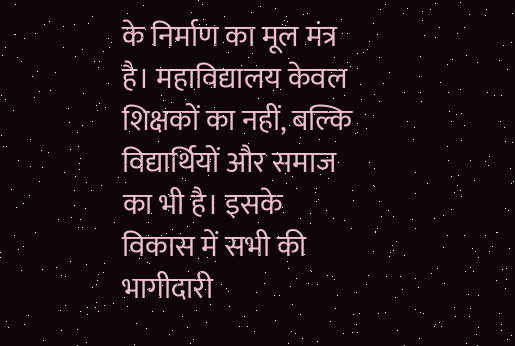के निर्माण का मूल मंत्र है। महाविद्यालय केवल शिक्षकों का नहीं, बल्कि विद्यार्थियों और समाज का भी है। इसके विकास में सभी की भागीदारी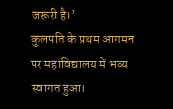जरूरी है।’
कुलपति के प्रथम आगमन पर महाविद्यालय में भव्य स्वागत हुआ।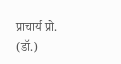प्राचार्य प्रो. (डॉ.)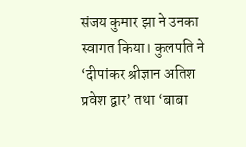संजय कुमार झा ने उनका स्वागत किया। कुलपति ने ‘दीपांकर श्रीज्ञान अतिश प्रवेश द्वार’ तथा ‘बाबा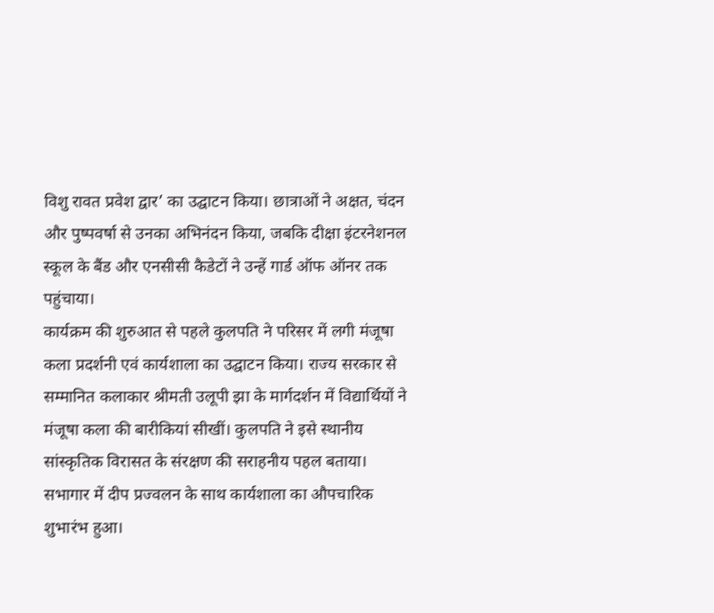विशु रावत प्रवेश द्वार’ का उद्घाटन किया। छात्राओं ने अक्षत, चंदन और पुष्पवर्षा से उनका अभिनंदन किया, जबकि दीक्षा इंटरनेशनल स्कूल के बैंड और एनसीसी कैडेटों ने उन्हें गार्ड ऑफ ऑनर तक पहुंचाया।
कार्यक्रम की शुरुआत से पहले कुलपति ने परिसर में लगी मंजूषा कला प्रदर्शनी एवं कार्यशाला का उद्घाटन किया। राज्य सरकार से सम्मानित कलाकार श्रीमती उलूपी झा के मार्गदर्शन में विद्यार्थियों ने मंजूषा कला की बारीकियां सीखीं। कुलपति ने इसे स्थानीय सांस्कृतिक विरासत के संरक्षण की सराहनीय पहल बताया।
सभागार में दीप प्रज्वलन के साथ कार्यशाला का औपचारिक शुभारंभ हुआ।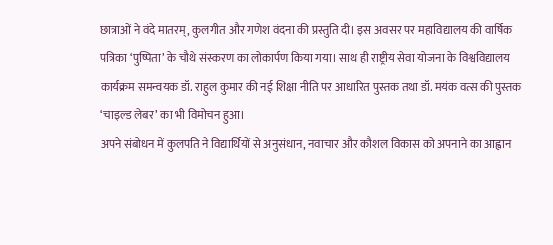छात्राओं ने वंदे मातरम्, कुलगीत और गणेश वंदना की प्रस्तुति दी। इस अवसर पर महाविद्यालय की वार्षिक पत्रिका ‘पुष्पिता’ के चौथे संस्करण का लोकार्पण किया गया। साथ ही राष्ट्रीय सेवा योजना के विश्वविद्यालय कार्यक्रम समन्वयक डॉ. राहुल कुमार की नई शिक्षा नीति पर आधारित पुस्तक तथा डॉ. मयंक वत्स की पुस्तक ‘चाइल्ड लेबर’ का भी विमोचन हुआ।
अपने संबोधन में कुलपति ने विद्यार्थियों से अनुसंधान, नवाचार और कौशल विकास को अपनाने का आह्वान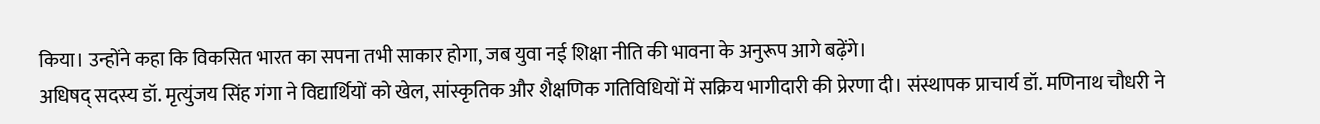किया। उन्होंने कहा कि विकसित भारत का सपना तभी साकार होगा, जब युवा नई शिक्षा नीति की भावना के अनुरूप आगे बढ़ेंगे।
अधिषद् सदस्य डॉ. मृत्युंजय सिंह गंगा ने विद्यार्थियों को खेल, सांस्कृतिक और शैक्षणिक गतिविधियों में सक्रिय भागीदारी की प्रेरणा दी। संस्थापक प्राचार्य डॉ. मणिनाथ चौधरी ने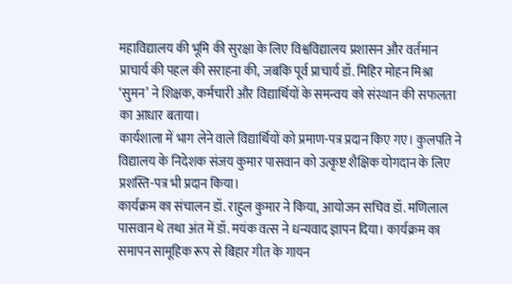महाविद्यालय की भूमि की सुरक्षा के लिए विश्वविद्यालय प्रशासन और वर्तमान प्राचार्य की पहल की सराहना की, जबकि पूर्व प्राचार्य डॉ. मिहिर मोहन मिश्रा ‘सुमन’ ने शिक्षक, कर्मचारी और विद्यार्थियों के समन्वय को संस्थान की सफलता का आधार बताया।
कार्यशाला में भाग लेने वाले विद्यार्थियों को प्रमाण-पत्र प्रदान किए गए। कुलपति ने विद्यालय के निदेशक संजय कुमार पासवान को उत्कृष्ट शैक्षिक योगदान के लिए प्रशस्ति-पत्र भी प्रदान किया।
कार्यक्रम का संचालन डॉ. राहुल कुमार ने किया, आयोजन सचिव डॉ. मणिलाल पासवान थे तथा अंत में डॉ. मयंक वत्स ने धन्यवाद ज्ञापन दिया। कार्यक्रम का समापन सामूहिक रूप से बिहार गीत के गायन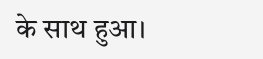के साथ हुआ।